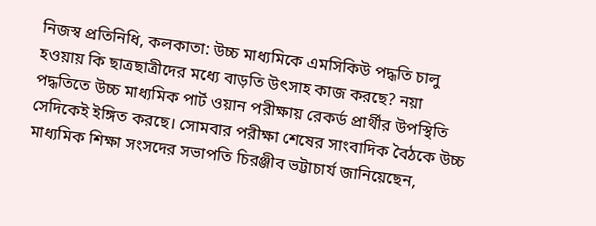নিজস্ব প্রতিনিধি, কলকাতা: উচ্চ মাধ্যমিকে এমসিকিউ পদ্ধতি চালু হওয়ায় কি ছাত্রছাত্রীদের মধ্যে বাড়তি উৎসাহ কাজ করছে? নয়া পদ্ধতিতে উচ্চ মাধ্যমিক পার্ট ওয়ান পরীক্ষায় রেকর্ড প্রার্থীর উপস্থিতি সেদিকেই ইঙ্গিত করছে। সোমবার পরীক্ষা শেষের সাংবাদিক বৈঠকে উচ্চ মাধ্যমিক শিক্ষা সংসদের সভাপতি চিরঞ্জীব ভট্টাচার্য জানিয়েছেন,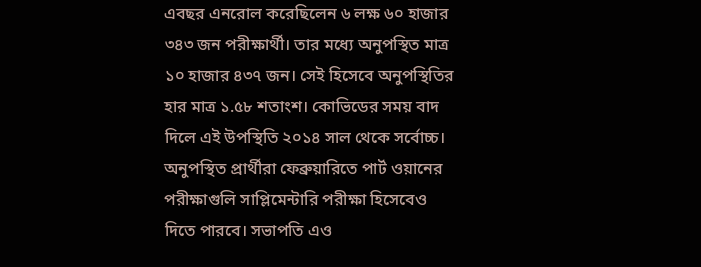এবছর এনরোল করেছিলেন ৬ লক্ষ ৬০ হাজার ৩৪৩ জন পরীক্ষার্থী। তার মধ্যে অনুপস্থিত মাত্র ১০ হাজার ৪৩৭ জন। সেই হিসেবে অনুপস্থিতির হার মাত্র ১.৫৮ শতাংশ। কোভিডের সময় বাদ দিলে এই উপস্থিতি ২০১৪ সাল থেকে সর্বোচ্চ। অনুপস্থিত প্রার্থীরা ফেব্রুয়ারিতে পার্ট ওয়ানের পরীক্ষাগুলি সাপ্লিমেন্টারি পরীক্ষা হিসেবেও দিতে পারবে। সভাপতি এও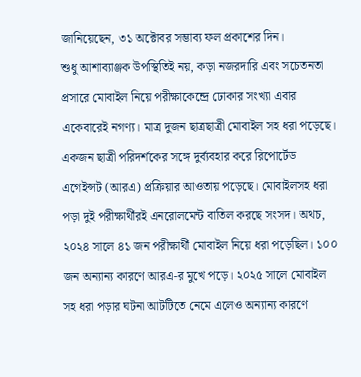জানিয়েছেন, ৩১ অক্টোবর সম্ভাব্য ফল প্রকাশের দিন।
শুধু আশাব্যাঞ্জক উপস্থিতিই নয়, কড়া নজরদারি এবং সচেতনতা প্রসারে মোবাইল নিয়ে পরীক্ষাকেন্দ্রে ঢোকার সংখ্যা এবার একেবারেই নগণ্য। মাত্র দুজন ছাত্রছাত্রী মোবাইল সহ ধরা পড়েছে। একজন ছাত্রী পরিদর্শকের সঙ্গে দুর্ব্যবহার করে রিপোর্টেড এগেইন্সট (আরএ) প্রক্রিয়ার আওতায় পড়েছে। মোবাইলসহ ধরা পড়া দুই পরীক্ষার্থীরই এনরোলমেন্ট বাতিল করছে সংসদ। অথচ, ২০২৪ সালে ৪১ জন পরীক্ষার্থী মোবাইল নিয়ে ধরা পড়েছিল। ১০০ জন অন্যান্য কারণে আরএ-র মুখে পড়ে। ২০২৫ সালে মোবাইল সহ ধরা পড়ার ঘটনা আটটিতে নেমে এলেও অন্যান্য কারণে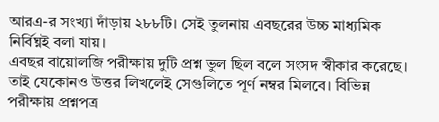আরএ-র সংখ্যা দাঁড়ায় ২৮৮টি। সেই তুলনায় এবছরের উচ্চ মাধ্যমিক নির্বিঘ্নই বলা যায়।
এবছর বায়োলজি পরীক্ষায় দুটি প্রশ্ন ভুল ছিল বলে সংসদ স্বীকার করেছে। তাই যেকোনও উত্তর লিখলেই সেগুলিতে পূর্ণ নম্বর মিলবে। বিভিন্ন পরীক্ষায় প্রশ্নপত্র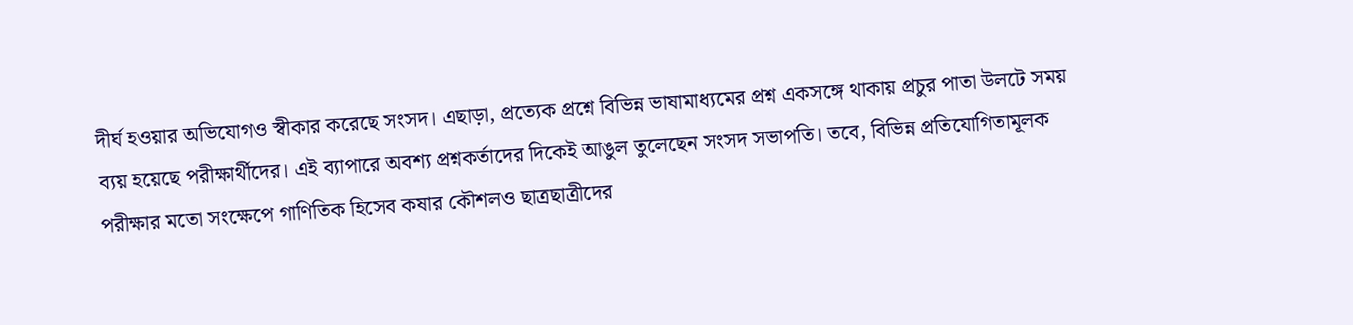দীর্ঘ হওয়ার অভিযোগও স্বীকার করেছে সংসদ। এছাড়া, প্রত্যেক প্রশ্নে বিভিন্ন ভাষামাধ্যমের প্রশ্ন একসঙ্গে থাকায় প্রচুর পাতা উলটে সময় ব্যয় হয়েছে পরীক্ষার্থীদের। এই ব্যাপারে অবশ্য প্রশ্নকর্তাদের দিকেই আঙুল তুলেছেন সংসদ সভাপতি। তবে, বিভিন্ন প্রতিযোগিতামূলক পরীক্ষার মতো সংক্ষেপে গাণিতিক হিসেব কষার কৌশলও ছাত্রছাত্রীদের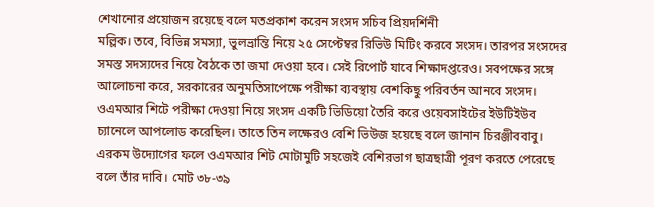শেখানোর প্রয়োজন রয়েছে বলে মতপ্রকাশ করেন সংসদ সচিব প্রিয়দর্শিনী
মল্লিক। তবে, বিভিন্ন সমস্যা, ভুলভ্রান্তি নিয়ে ২৫ সেপ্টেম্বর রিভিউ মিটিং করবে সংসদ। তারপর সংসদের সমস্ত সদস্যদের নিয়ে বৈঠকে তা জমা দেওয়া হবে। সেই রিপোর্ট যাবে শিক্ষাদপ্তরেও। সবপক্ষের সঙ্গে আলোচনা করে, সরকারের অনুমতিসাপেক্ষে পরীক্ষা ব্যবস্থায় বেশকিছু পরিবর্তন আনবে সংসদ।
ওএমআর শিটে পরীক্ষা দেওয়া নিয়ে সংসদ একটি ভিডিয়ো তৈরি করে ওয়েবসাইটের ইউটিইউব চ্যানেলে আপলোড করেছিল। তাতে তিন লক্ষেরও বেশি ভিউজ হয়েছে বলে জানান চিরঞ্জীববাবু। এরকম উদ্যোগের ফলে ওএমআর শিট মোটামুটি সহজেই বেশিরভাগ ছাত্রছাত্রী পূরণ করতে পেরেছে বলে তাঁর দাবি। মোট ৩৮-৩৯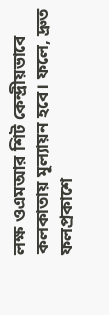লক্ষ ওএমআর শিট কেন্দ্রীয়ভাবে কলকাতায় মূল্যায়ন হবে। ফলে, দ্রুত ফলপ্রকাশে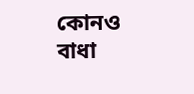কোনও বাধা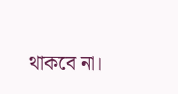থাকবে না।